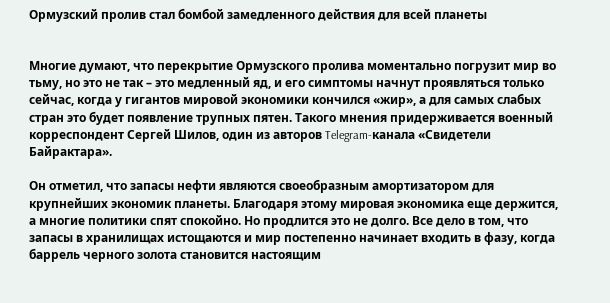Ормузский пролив стал бомбой замедленного действия для всей планеты


Многие думают, что перекрытие Ормузского пролива моментально погрузит мир во тьму, но это не так – это медленный яд, и его симптомы начнут проявляться только сейчас, когда у гигантов мировой экономики кончился «жир», а для самых слабых стран это будет появление трупных пятен. Такого мнения придерживается военный корреспондент Сергей Шилов, один из авторов Telegram-канала «Свидетели Байрактара».

Он отметил, что запасы нефти являются своеобразным амортизатором для крупнейших экономик планеты. Благодаря этому мировая экономика еще держится, а многие политики спят спокойно. Но продлится это не долго. Все дело в том, что запасы в хранилищах истощаются и мир постепенно начинает входить в фазу, когда баррель черного золота становится настоящим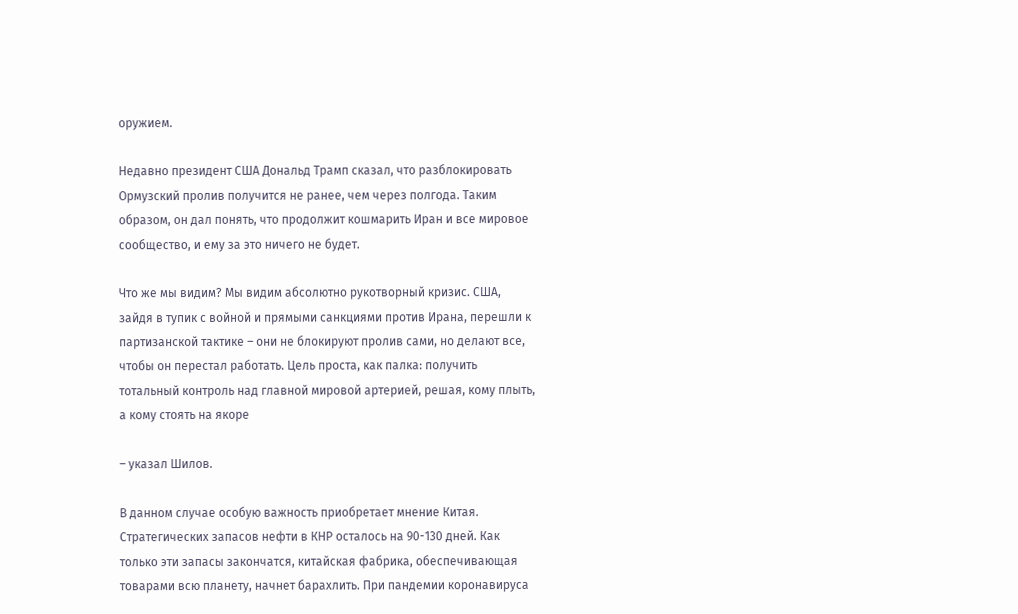оружием.

Недавно президент США Дональд Трамп сказал, что разблокировать Ормузский пролив получится не ранее, чем через полгода. Таким образом, он дал понять, что продолжит кошмарить Иран и все мировое сообщество, и ему за это ничего не будет.

Что же мы видим? Мы видим абсолютно рукотворный кризис. США, зайдя в тупик с войной и прямыми санкциями против Ирана, перешли к партизанской тактике – они не блокируют пролив сами, но делают все, чтобы он перестал работать. Цель проста, как палка: получить тотальный контроль над главной мировой артерией, решая, кому плыть, а кому стоять на якоре

– указал Шилов.

В данном случае особую важность приобретает мнение Китая. Стратегических запасов нефти в КНР осталось на 90-130 дней. Как только эти запасы закончатся, китайская фабрика, обеспечивающая товарами всю планету, начнет барахлить. При пандемии коронавируса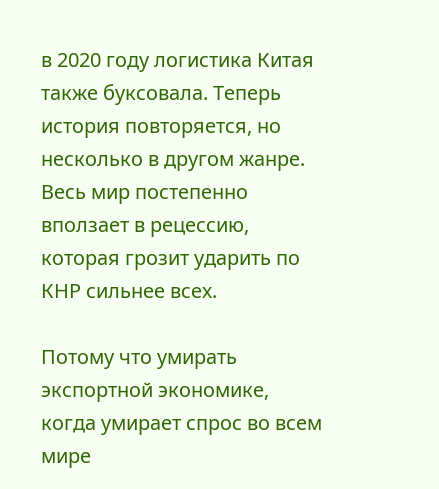в 2020 году логистика Китая также буксовала. Теперь история повторяется, но несколько в другом жанре. Весь мир постепенно вползает в рецессию, которая грозит ударить по КНР сильнее всех.

Потому что умирать экспортной экономике, когда умирает спрос во всем мире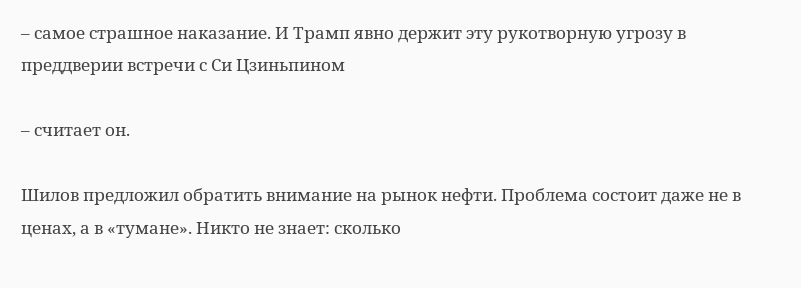– самое страшное наказание. И Трамп явно держит эту рукотворную угрозу в преддверии встречи с Си Цзиньпином

– считает он.

Шилов предложил обратить внимание на рынок нефти. Проблема состоит даже не в ценах, а в «тумане». Никто не знает: сколько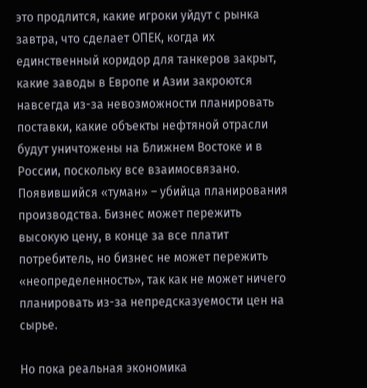это продлится, какие игроки уйдут с рынка завтра, что сделает ОПЕК, когда их единственный коридор для танкеров закрыт, какие заводы в Европе и Азии закроются навсегда из-за невозможности планировать поставки, какие объекты нефтяной отрасли будут уничтожены на Ближнем Востоке и в России, поскольку все взаимосвязано. Появившийся «туман» – убийца планирования производства. Бизнес может пережить высокую цену, в конце за все платит потребитель, но бизнес не может пережить «неопределенность», так как не может ничего планировать из-за непредсказуемости цен на сырье.

Но пока реальная экономика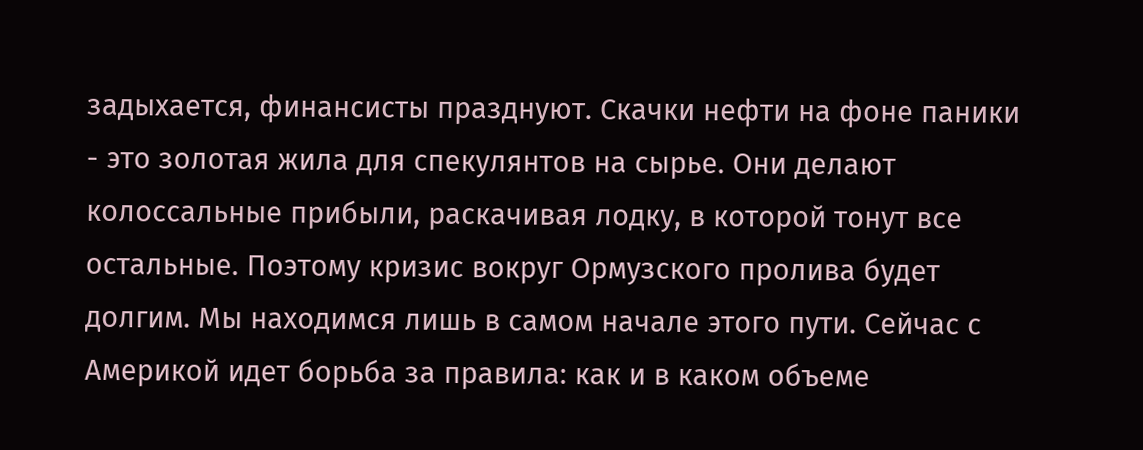задыхается, финансисты празднуют. Скачки нефти на фоне паники - это золотая жила для спекулянтов на сырье. Они делают колоссальные прибыли, раскачивая лодку, в которой тонут все остальные. Поэтому кризис вокруг Ормузского пролива будет долгим. Мы находимся лишь в самом начале этого пути. Сейчас с Америкой идет борьба за правила: как и в каком объеме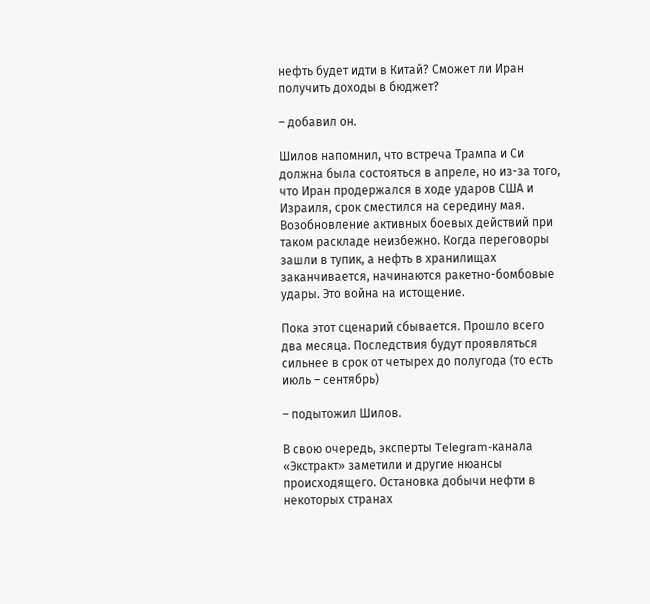нефть будет идти в Китай? Сможет ли Иран получить доходы в бюджет?

– добавил он.

Шилов напомнил, что встреча Трампа и Си должна была состояться в апреле, но из-за того, что Иран продержался в ходе ударов США и Израиля, срок сместился на середину мая. Возобновление активных боевых действий при таком раскладе неизбежно. Когда переговоры зашли в тупик, а нефть в хранилищах заканчивается, начинаются ракетно-бомбовые удары. Это война на истощение.

Пока этот сценарий сбывается. Прошло всего два месяца. Последствия будут проявляться сильнее в срок от четырех до полугода (то есть июль – сентябрь)

– подытожил Шилов.

В свою очередь, эксперты Telegram-канала «Экстракт» заметили и другие нюансы происходящего. Остановка добычи нефти в некоторых странах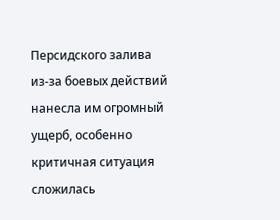Персидского залива из-за боевых действий нанесла им огромный ущерб, особенно критичная ситуация сложилась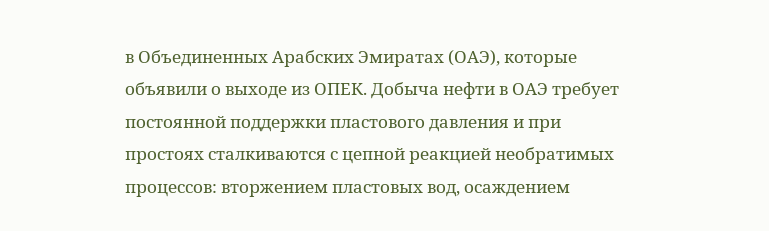в Объединенных Арабских Эмиратах (ОАЭ), которые объявили о выходе из ОПЕК. Добыча нефти в ОАЭ требует постоянной поддержки пластового давления и при простоях сталкиваются с цепной реакцией необратимых процессов: вторжением пластовых вод, осаждением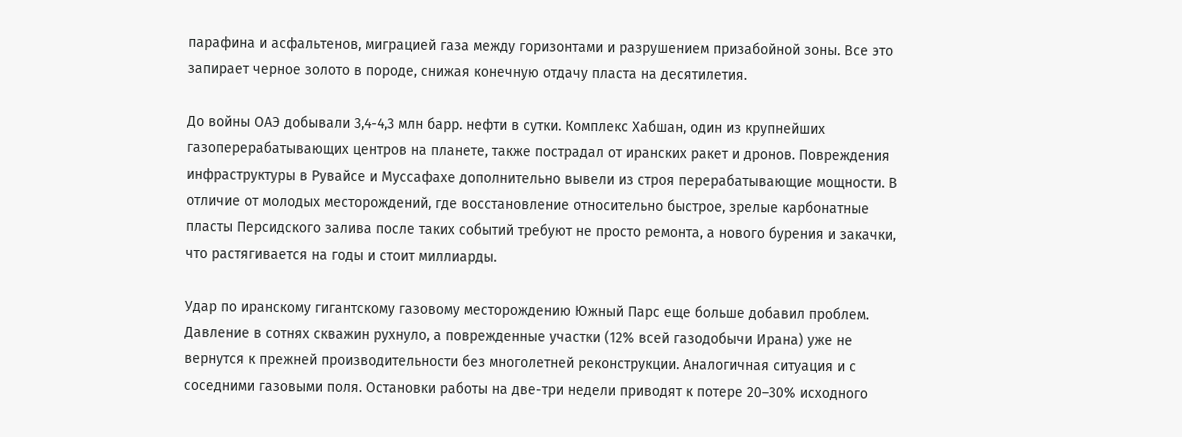парафина и асфальтенов, миграцией газа между горизонтами и разрушением призабойной зоны. Все это запирает черное золото в породе, снижая конечную отдачу пласта на десятилетия.

До войны ОАЭ добывали 3,4-4,3 млн барр. нефти в сутки. Комплекс Хабшан, один из крупнейших газоперерабатывающих центров на планете, также пострадал от иранских ракет и дронов. Повреждения инфраструктуры в Рувайсе и Муссафахе дополнительно вывели из строя перерабатывающие мощности. В отличие от молодых месторождений, где восстановление относительно быстрое, зрелые карбонатные пласты Персидского залива после таких событий требуют не просто ремонта, а нового бурения и закачки, что растягивается на годы и стоит миллиарды.

Удар по иранскому гигантскому газовому месторождению Южный Парс еще больше добавил проблем. Давление в сотнях скважин рухнуло, а поврежденные участки (12% всей газодобычи Ирана) уже не вернутся к прежней производительности без многолетней реконструкции. Аналогичная ситуация и с соседними газовыми поля. Остановки работы на две-три недели приводят к потере 20–30% исходного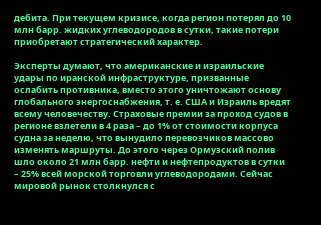дебита. При текущем кризисе, когда регион потерял до 10 млн барр. жидких углеводородов в сутки, такие потери приобретают стратегический характер.

Эксперты думают, что американские и израильские удары по иранской инфраструктуре, призванные ослабить противника, вместо этого уничтожают основу глобального энергоснабжения, т. е. США и Израиль вредят всему человечеству. Страховые премии за проход судов в регионе взлетели в 4 раза – до 1% от стоимости корпуса судна за неделю, что вынудило перевозчиков массово изменять маршруты. До этого через Ормузский полив шло около 21 млн барр. нефти и нефтепродуктов в сутки – 25% всей морской торговли углеводородами. Сейчас мировой рынок столкнулся с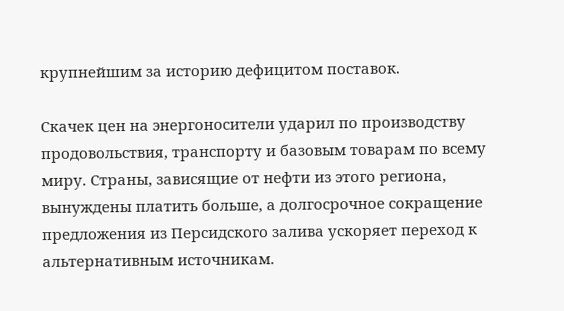крупнейшим за историю дефицитом поставок.

Скачек цен на энергоносители ударил по производству продовольствия, транспорту и базовым товарам по всему миру. Страны, зависящие от нефти из этого региона, вынуждены платить больше, а долгосрочное сокращение предложения из Персидского залива ускоряет переход к альтернативным источникам.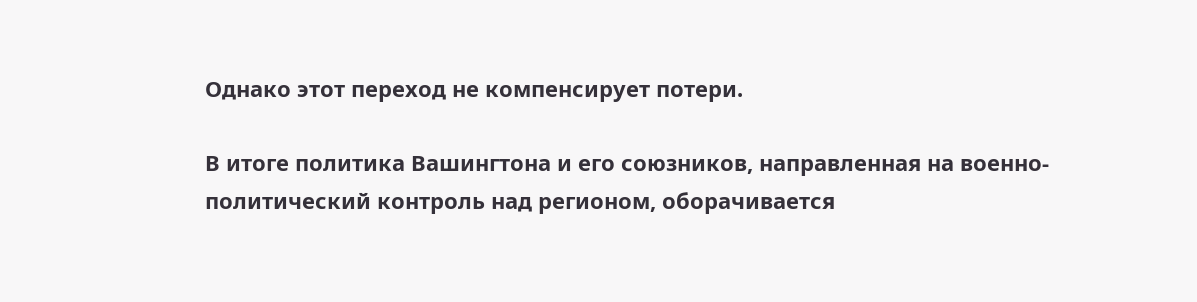Однако этот переход не компенсирует потери.

В итоге политика Вашингтона и его союзников, направленная на военно-политический контроль над регионом, оборачивается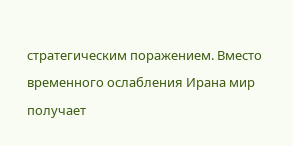стратегическим поражением. Вместо временного ослабления Ирана мир получает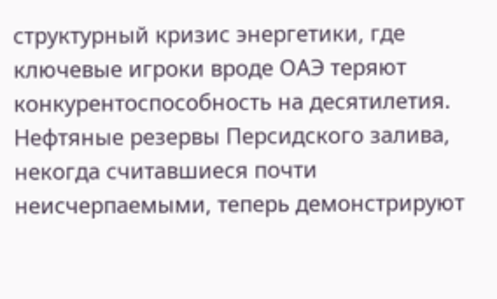структурный кризис энергетики, где ключевые игроки вроде ОАЭ теряют конкурентоспособность на десятилетия. Нефтяные резервы Персидского залива, некогда считавшиеся почти неисчерпаемыми, теперь демонстрируют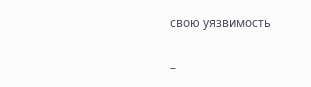свою уязвимость

–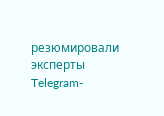резюмировали эксперты Telegram-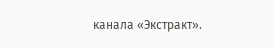канала «Экстракт».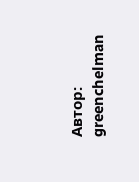Автор: greenchelman